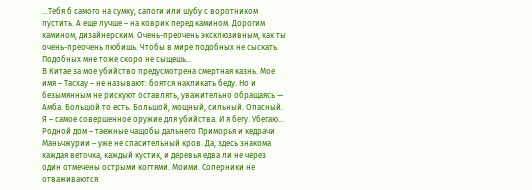…Тебя б самого на сумку, сапоги или шубу с воротником пустить. А еще лучше – на коврик перед камином. Дорогим камином, дизайнерским. Очень-преочень эксклюзивным, как ты очень-преочень любишь. Чтобы в мире подобных не сыскать. Подобных мне тоже скоро не сыщешь…
В Китае за мое убийство предусмотрена смертная казнь. Мое имя – Тасхау – не называют: боятся накликать беду. Но и безымянным не рискуют оставлять, уважительно обращаясь — Амба. Большой то есть. Большой, мощный, сильный. Опасный. Я – самое совершенное оружие для убийства. И я бегу. Убегаю…
Родной дом – таежные чащобы дальнего Приморья и кедрачи Маньчжурии – уже не спасительный кров. Да, здесь знакома каждая веточка, каждый кустик, и деревья едва ли не через один отмечены острыми когтями. Моими. Соперники не отваживаются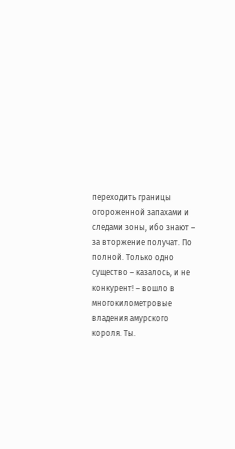переходить границы огороженной запахами и следами зоны, ибо знают – за вторжение получат. По полной. Только одно существо – казалось, и не конкурент! – вошло в многокилометровые владения амурского короля. Ты.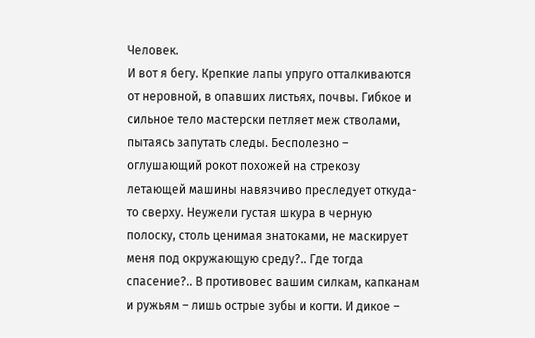Человек.
И вот я бегу. Крепкие лапы упруго отталкиваются от неровной, в опавших листьях, почвы. Гибкое и сильное тело мастерски петляет меж стволами, пытаясь запутать следы. Бесполезно – оглушающий рокот похожей на стрекозу летающей машины навязчиво преследует откуда-то сверху. Неужели густая шкура в черную полоску, столь ценимая знатоками, не маскирует меня под окружающую среду?.. Где тогда спасение?.. В противовес вашим силкам, капканам и ружьям – лишь острые зубы и когти. И дикое –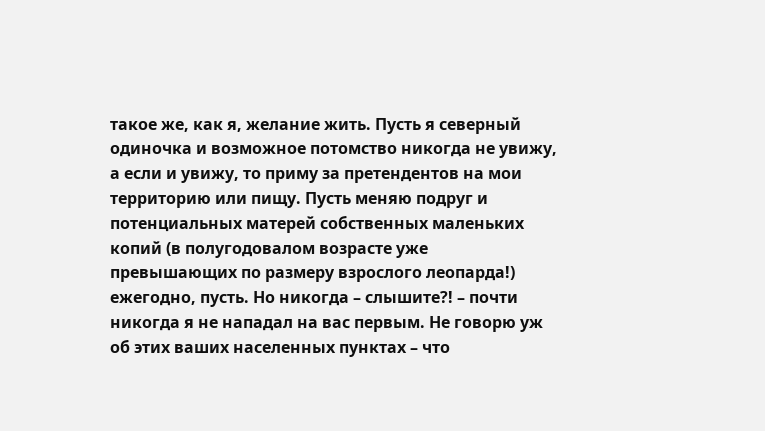такое же, как я, желание жить. Пусть я северный одиночка и возможное потомство никогда не увижу, а если и увижу, то приму за претендентов на мои территорию или пищу. Пусть меняю подруг и потенциальных матерей собственных маленьких копий (в полугодовалом возрасте уже превышающих по размеру взрослого леопарда!) ежегодно, пусть. Но никогда – слышите?! – почти никогда я не нападал на вас первым. Не говорю уж об этих ваших населенных пунктах – что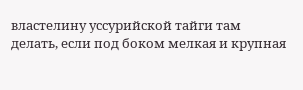властелину уссурийской тайги там делать, если под боком мелкая и крупная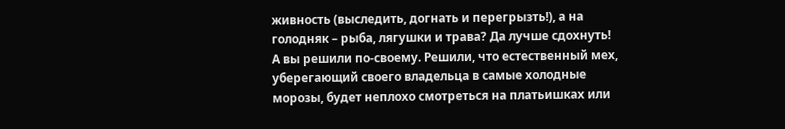живность (выследить, догнать и перегрызть!), а на голодняк – рыба, лягушки и трава? Да лучше сдохнуть!
А вы решили по-своему. Решили, что естественный мех, уберегающий своего владельца в самые холодные морозы, будет неплохо смотреться на платьишках или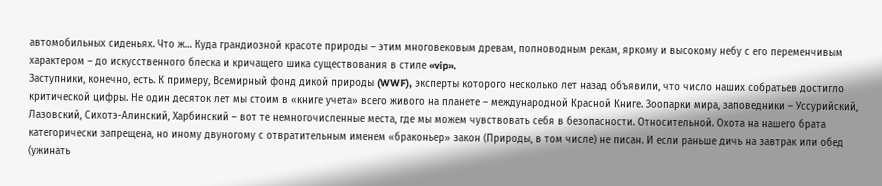автомобильных сиденьях. Что ж… Куда грандиозной красоте природы – этим многовековым древам, полноводным рекам, яркому и высокому небу с его переменчивым характером – до искусственного блеска и кричащего шика существования в стиле «vip».
Заступники, конечно, есть. К примеру, Всемирный фонд дикой природы (WWF), эксперты которого несколько лет назад объявили, что число наших собратьев достигло критической цифры. Не один десяток лет мы стоим в «книге учета» всего живого на планете – международной Красной Книге. Зоопарки мира, заповедники – Уссурийский, Лазовский, Сихотэ-Алинский, Харбинский – вот те немногочисленные места, где мы можем чувствовать себя в безопасности. Относительной. Охота на нашего брата категорически запрещена, но иному двуногому с отвратительным именем «браконьер» закон (Природы, в том числе) не писан. И если раньше дичь на завтрак или обед (ужинать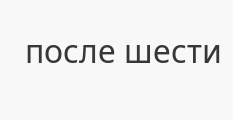после шести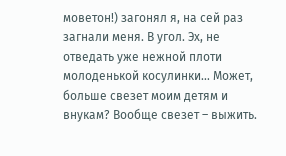моветон!) загонял я, на сей раз загнали меня. В угол. Эх, не отведать уже нежной плоти молоденькой косулинки… Может, больше свезет моим детям и внукам? Вообще свезет – выжить.